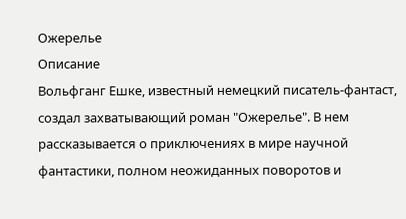Ожерелье
Описание
Вольфганг Ешке, известный немецкий писатель-фантаст, создал захватывающий роман "Ожерелье". В нем рассказывается о приключениях в мире научной фантастики, полном неожиданных поворотов и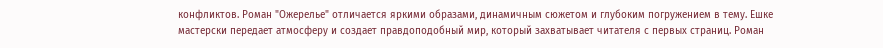конфликтов. Роман "Ожерелье" отличается яркими образами, динамичным сюжетом и глубоким погружением в тему. Ешке мастерски передает атмосферу и создает правдоподобный мир, который захватывает читателя с первых страниц. Роман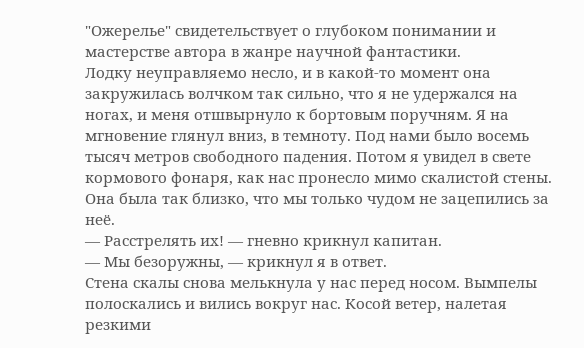"Ожерелье" свидетельствует о глубоком понимании и мастерстве автора в жанре научной фантастики.
Лодку неуправляемо несло, и в какой-то момент она закружилась волчком так сильно, что я не удержался на ногах, и меня отшвырнуло к бортовым поручням. Я на мгновение глянул вниз, в темноту. Под нами было восемь тысяч метров свободного падения. Потом я увидел в свете кормового фонаря, как нас пронесло мимо скалистой стены. Она была так близко, что мы только чудом не зацепились за неё.
— Расстрелять их! — гневно крикнул капитан.
— Мы безоружны, — крикнул я в ответ.
Стена скалы снова мелькнула у нас перед носом. Вымпелы полоскались и вились вокруг нас. Косой ветер, налетая резкими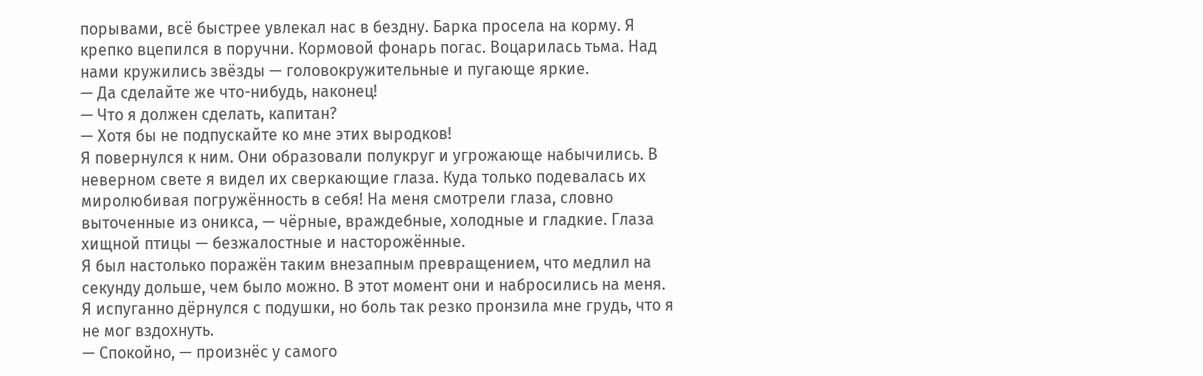порывами, всё быстрее увлекал нас в бездну. Барка просела на корму. Я крепко вцепился в поручни. Кормовой фонарь погас. Воцарилась тьма. Над нами кружились звёзды — головокружительные и пугающе яркие.
— Да сделайте же что-нибудь, наконец!
— Что я должен сделать, капитан?
— Хотя бы не подпускайте ко мне этих выродков!
Я повернулся к ним. Они образовали полукруг и угрожающе набычились. В неверном свете я видел их сверкающие глаза. Куда только подевалась их миролюбивая погружённость в себя! На меня смотрели глаза, словно выточенные из оникса, — чёрные, враждебные, холодные и гладкие. Глаза хищной птицы — безжалостные и насторожённые.
Я был настолько поражён таким внезапным превращением, что медлил на секунду дольше, чем было можно. В этот момент они и набросились на меня.
Я испуганно дёрнулся с подушки, но боль так резко пронзила мне грудь, что я не мог вздохнуть.
— Спокойно, — произнёс у самого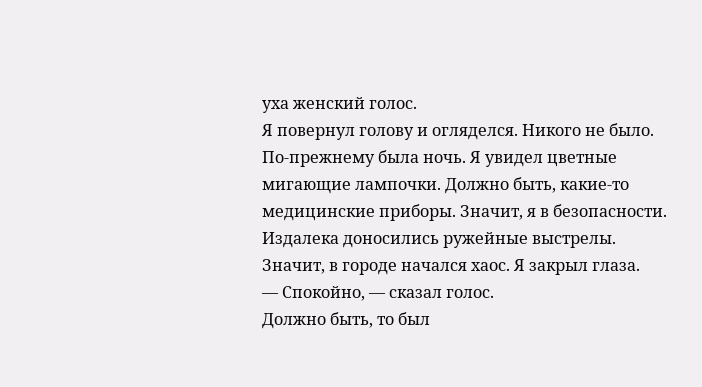уха женский голос.
Я повернул голову и огляделся. Никого не было. По-прежнему была ночь. Я увидел цветные мигающие лампочки. Должно быть, какие-то медицинские приборы. Значит, я в безопасности. Издалека доносились ружейные выстрелы. Значит, в городе начался хаос. Я закрыл глаза.
— Спокойно, — сказал голос.
Должно быть, то был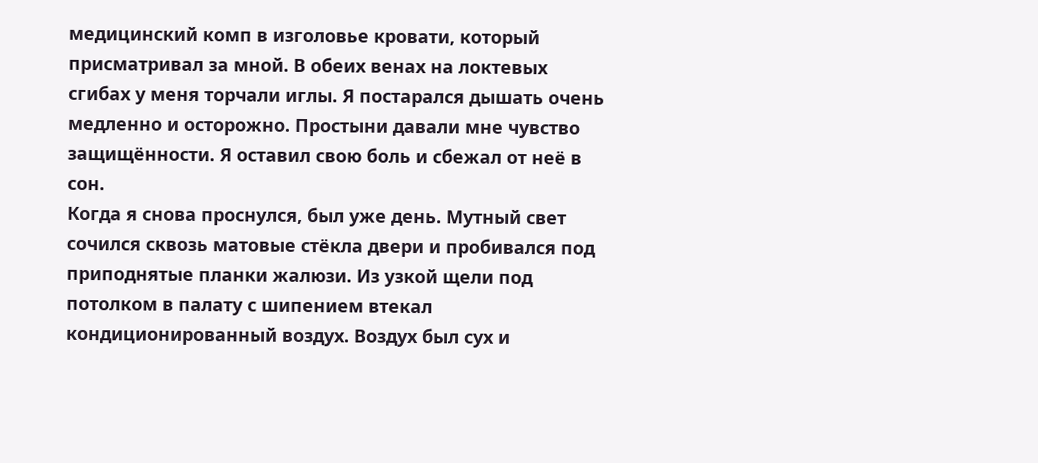медицинский комп в изголовье кровати, который присматривал за мной. В обеих венах на локтевых сгибах у меня торчали иглы. Я постарался дышать очень медленно и осторожно. Простыни давали мне чувство защищённости. Я оставил свою боль и сбежал от неё в сон.
Когда я снова проснулся, был уже день. Мутный свет сочился сквозь матовые стёкла двери и пробивался под приподнятые планки жалюзи. Из узкой щели под потолком в палату с шипением втекал кондиционированный воздух. Воздух был сух и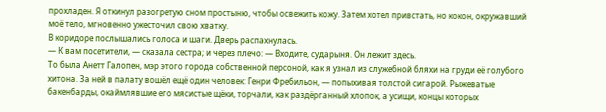прохладен. Я откинул разогретую сном простыню, чтобы освежить кожу. Затем хотел привстать, но кокон, окружавший моё тело, мгновенно ужесточил свою хватку.
В коридоре послышались голоса и шаги. Дверь распахнулась.
— К вам посетители, — сказала сестра; и через плечо: — Входите, сударыня. Он лежит здесь.
То была Анетт Галопен, мэр этого города собственной персоной, как я узнал из служебной бляхи на груди её голубого хитона. За ней в палату вошёл ещё один человек: Генри Фребильон, — попыхивая толстой сигарой. Рыжеватые бакенбарды, окаймлявшие его мясистые щёки, торчали, как раздёрганный хлопок, а усищи, концы которых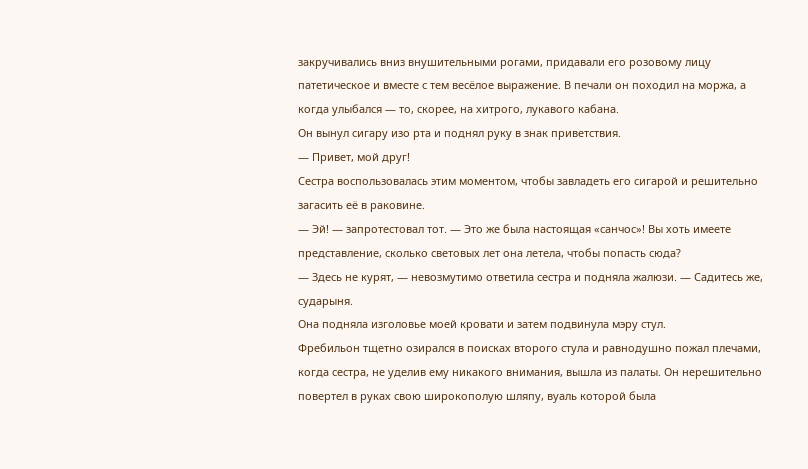закручивались вниз внушительными рогами, придавали его розовому лицу патетическое и вместе с тем весёлое выражение. В печали он походил на моржа, а когда улыбался — то, скорее, на хитрого, лукавого кабана.
Он вынул сигару изо рта и поднял руку в знак приветствия.
— Привет, мой друг!
Сестра воспользовалась этим моментом, чтобы завладеть его сигарой и решительно загасить её в раковине.
— Эй! — запротестовал тот. — Это же была настоящая «санчос»! Вы хоть имеете представление, сколько световых лет она летела, чтобы попасть сюда?
— Здесь не курят, — невозмутимо ответила сестра и подняла жалюзи. — Садитесь же, сударыня.
Она подняла изголовье моей кровати и затем подвинула мэру стул.
Фребильон тщетно озирался в поисках второго стула и равнодушно пожал плечами, когда сестра, не уделив ему никакого внимания, вышла из палаты. Он нерешительно повертел в руках свою широкополую шляпу, вуаль которой была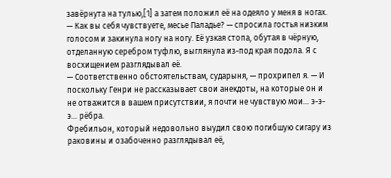завёрнута на тулью,[1] а затем положил её на одеяло у меня в ногах.
— Как вы себя чувствуете, месье Паладье? — спросила гостья низким голосом и закинула ногу на ногу. Её узкая стопа, обутая в чёрную, отделанную серебром туфлю, выглянула из-под края подола. Я с восхищением разглядывал её.
— Соответственно обстоятельствам, сударыня, — прохрипел я. — И поскольку Генри не рассказывает свои анекдоты, на которые он и не отважится в вашем присутствии, я почти не чувствую мои… э-э-э… рёбра.
Фребильон, который недовольно выудил свою погибшую сигару из раковины и озабоченно разглядывал её,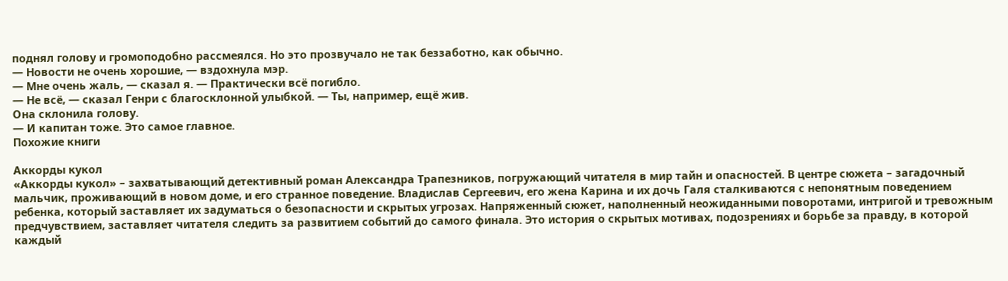поднял голову и громоподобно рассмеялся. Но это прозвучало не так беззаботно, как обычно.
— Новости не очень хорошие, — вздохнула мэр.
— Мне очень жаль, — сказал я. — Практически всё погибло.
— Не всё, — сказал Генри с благосклонной улыбкой. — Ты, например, ещё жив.
Она склонила голову.
— И капитан тоже. Это самое главное.
Похожие книги

Аккорды кукол
«Аккорды кукол» – захватывающий детективный роман Александра Трапезников, погружающий читателя в мир тайн и опасностей. В центре сюжета – загадочный мальчик, проживающий в новом доме, и его странное поведение. Владислав Сергеевич, его жена Карина и их дочь Галя сталкиваются с непонятным поведением ребенка, который заставляет их задуматься о безопасности и скрытых угрозах. Напряженный сюжет, наполненный неожиданными поворотами, интригой и тревожным предчувствием, заставляет читателя следить за развитием событий до самого финала. Это история о скрытых мотивах, подозрениях и борьбе за правду, в которой каждый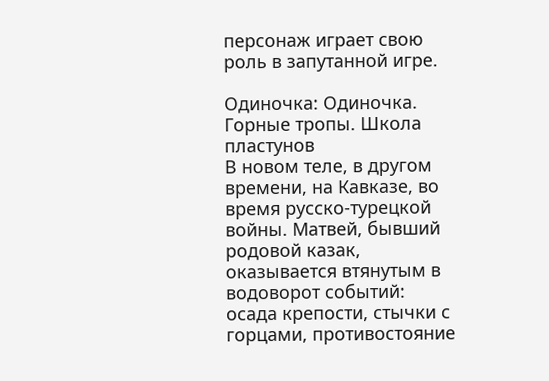персонаж играет свою роль в запутанной игре.

Одиночка: Одиночка. Горные тропы. Школа пластунов
В новом теле, в другом времени, на Кавказе, во время русско-турецкой войны. Матвей, бывший родовой казак, оказывается втянутым в водоворот событий: осада крепости, стычки с горцами, противостояние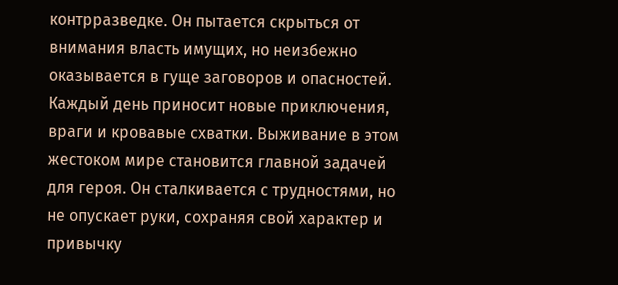контрразведке. Он пытается скрыться от внимания власть имущих, но неизбежно оказывается в гуще заговоров и опасностей. Каждый день приносит новые приключения, враги и кровавые схватки. Выживание в этом жестоком мире становится главной задачей для героя. Он сталкивается с трудностями, но не опускает руки, сохраняя свой характер и привычку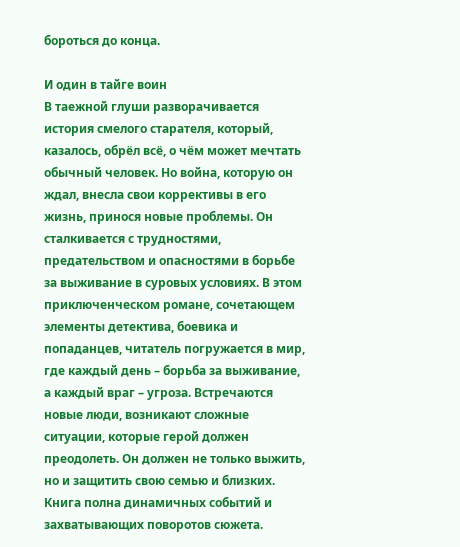бороться до конца.

И один в тайге воин
В таежной глуши разворачивается история смелого старателя, который, казалось, обрёл всё, о чём может мечтать обычный человек. Но война, которую он ждал, внесла свои коррективы в его жизнь, принося новые проблемы. Он сталкивается с трудностями, предательством и опасностями в борьбе за выживание в суровых условиях. В этом приключенческом романе, сочетающем элементы детектива, боевика и попаданцев, читатель погружается в мир, где каждый день – борьба за выживание, а каждый враг – угроза. Встречаются новые люди, возникают сложные ситуации, которые герой должен преодолеть. Он должен не только выжить, но и защитить свою семью и близких. Книга полна динамичных событий и захватывающих поворотов сюжета.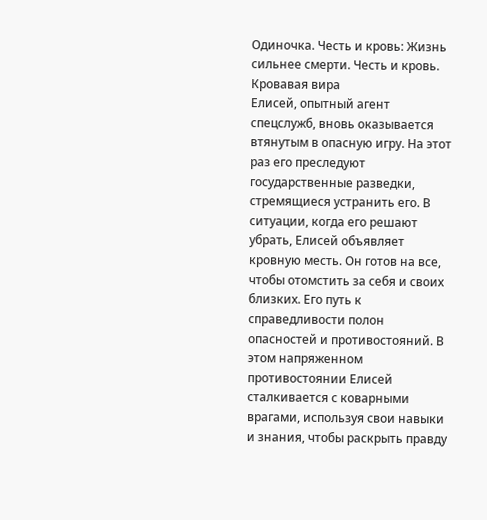Одиночка. Честь и кровь: Жизнь сильнее смерти. Честь и кровь. Кровавая вира
Елисей, опытный агент спецслужб, вновь оказывается втянутым в опасную игру. На этот раз его преследуют государственные разведки, стремящиеся устранить его. В ситуации, когда его решают убрать, Елисей объявляет кровную месть. Он готов на все, чтобы отомстить за себя и своих близких. Его путь к справедливости полон опасностей и противостояний. В этом напряженном противостоянии Елисей сталкивается с коварными врагами, используя свои навыки и знания, чтобы раскрыть правду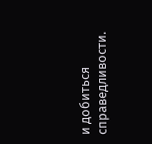и добиться справедливости.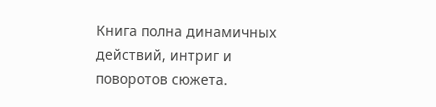Книга полна динамичных действий, интриг и поворотов сюжета.